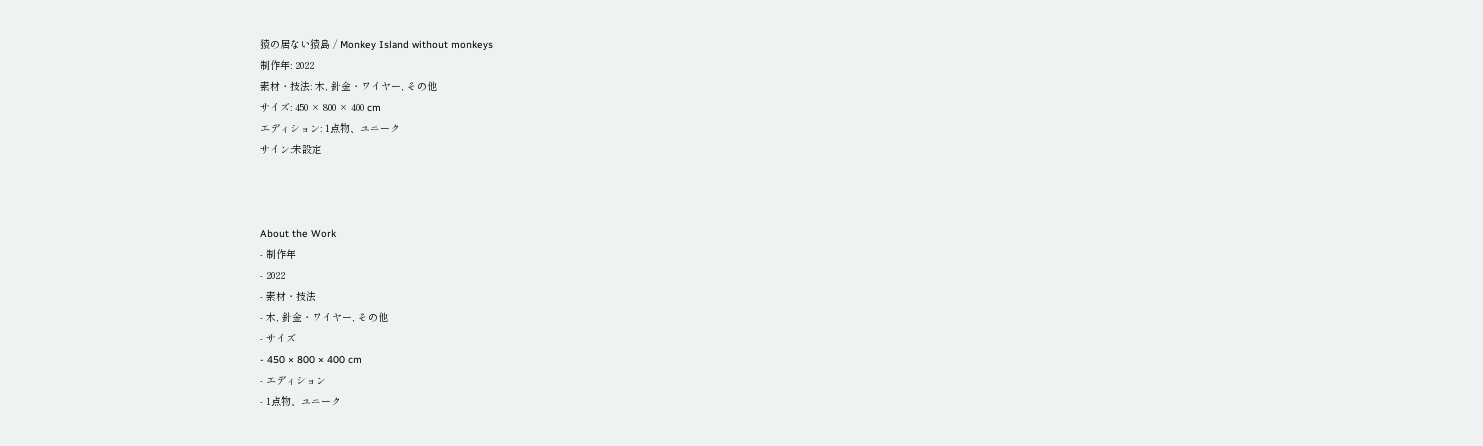猿の居ない猿島 / Monkey Island without monkeys
制作年: 2022
素材・技法: 木, 針金・ワイヤー, その他
サイズ: 450 × 800 × 400 cm
エディション: 1点物、ユニーク
サイン:未設定



About the Work
- 制作年
- 2022
- 素材・技法
- 木, 針金・ワイヤー, その他
- サイズ
- 450 × 800 × 400 cm
- エディション
- 1点物、ユニーク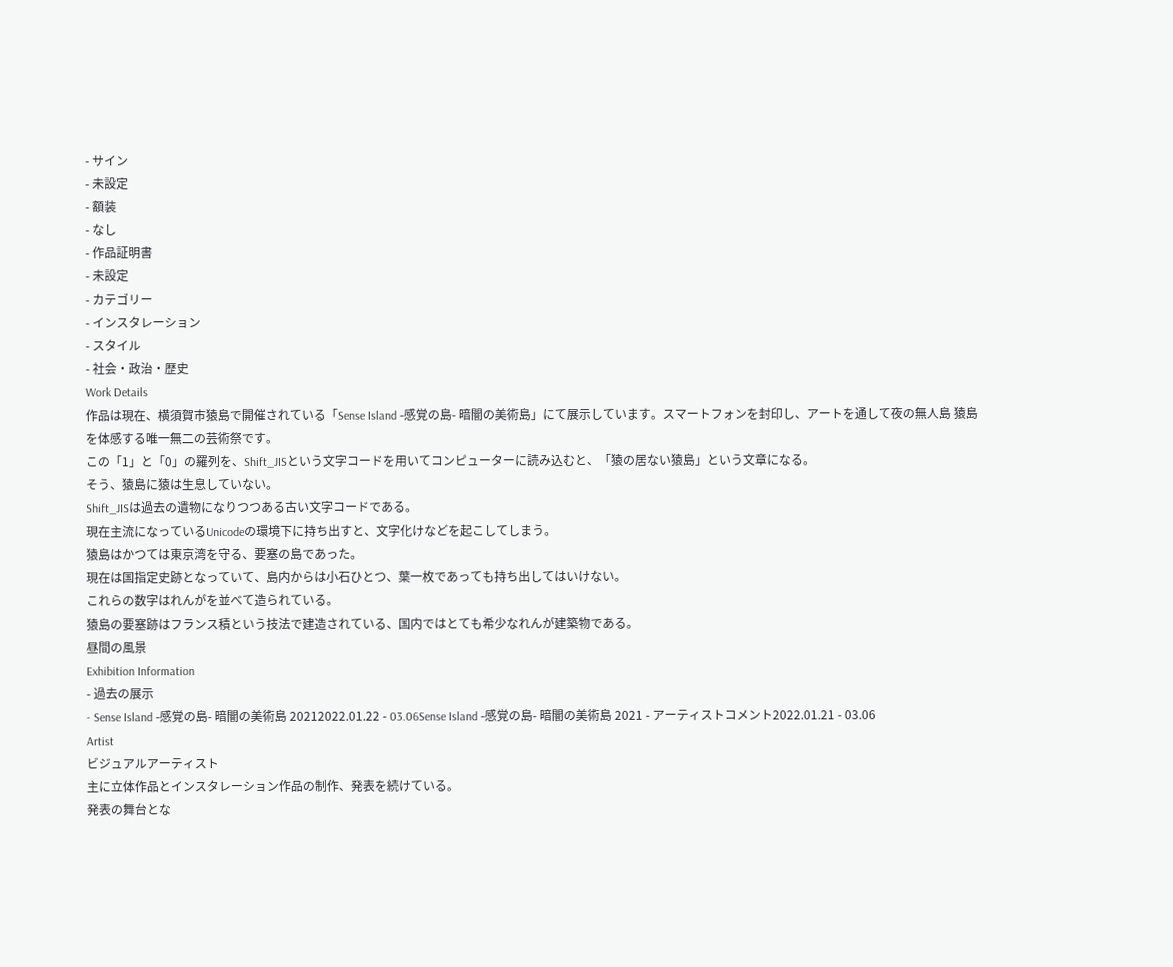- サイン
- 未設定
- 額装
- なし
- 作品証明書
- 未設定
- カテゴリー
- インスタレーション
- スタイル
- 社会・政治・歴史
Work Details
作品は現在、横須賀市猿島で開催されている「Sense Island -感覚の島- 暗闇の美術島」にて展示しています。スマートフォンを封印し、アートを通して夜の無人島 猿島を体感する唯一無二の芸術祭です。
この「1」と「0」の羅列を、Shift_JISという文字コードを用いてコンピューターに読み込むと、「猿の居ない猿島」という文章になる。
そう、猿島に猿は生息していない。
Shift_JISは過去の遺物になりつつある古い文字コードである。
現在主流になっているUnicodeの環境下に持ち出すと、文字化けなどを起こしてしまう。
猿島はかつては東京湾を守る、要塞の島であった。
現在は国指定史跡となっていて、島内からは小石ひとつ、葉一枚であっても持ち出してはいけない。
これらの数字はれんがを並べて造られている。
猿島の要塞跡はフランス積という技法で建造されている、国内ではとても希少なれんが建築物である。
昼間の風景
Exhibition Information
- 過去の展示
- Sense Island -感覚の島- 暗闇の美術島 20212022.01.22 - 03.06Sense Island -感覚の島- 暗闇の美術島 2021 - アーティストコメント2022.01.21 - 03.06
Artist
ビジュアルアーティスト
主に立体作品とインスタレーション作品の制作、発表を続けている。
発表の舞台とな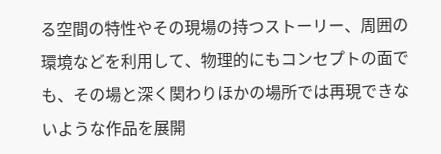る空間の特性やその現場の持つストーリー、周囲の環境などを利用して、物理的にもコンセプトの面でも、その場と深く関わりほかの場所では再現できないような作品を展開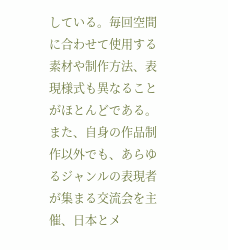している。毎回空間に合わせて使用する素材や制作方法、表現様式も異なることがほとんどである。
また、自身の作品制作以外でも、あらゆるジャンルの表現者が集まる交流会を主催、日本とメ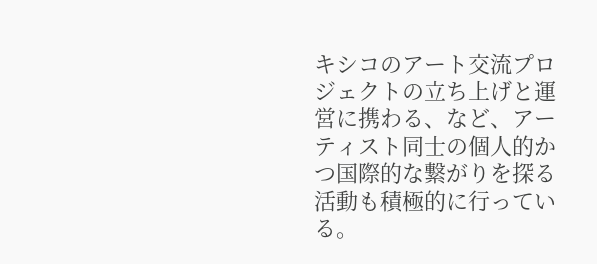キシコのアート交流プロジェクトの立ち上げと運営に携わる、など、アーティスト同士の個人的かつ国際的な繋がりを探る活動も積極的に行っている。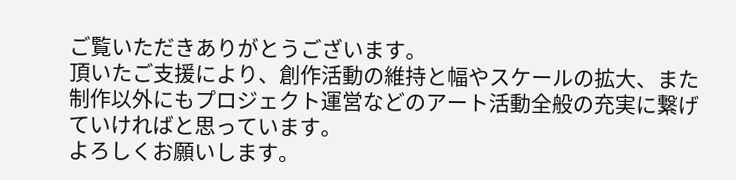ご覧いただきありがとうございます。
頂いたご支援により、創作活動の維持と幅やスケールの拡大、また制作以外にもプロジェクト運営などのアート活動全般の充実に繋げていければと思っています。
よろしくお願いします。